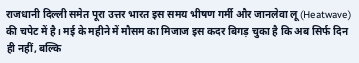राजधानी दिल्ली समेत पूरा उत्तर भारत इस समय भीषण गर्मी और जानलेवा लू (Heatwave) की चपेट में है। मई के महीने में मौसम का मिजाज इस कदर बिगड़ चुका है कि अब सिर्फ दिन ही नहीं, बल्कि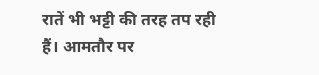रातें भी भट्टी की तरह तप रही हैं। आमतौर पर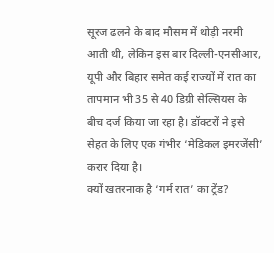सूरज ढलने के बाद मौसम में थोड़ी नरमी आती थी, लेकिन इस बार दिल्ली-एनसीआर, यूपी और बिहार समेत कई राज्यों में रात का तापमान भी 35 से 40 डिग्री सेल्सियस के बीच दर्ज किया जा रहा है। डॉक्टरों ने इसे सेहत के लिए एक गंभीर ‘मेडिकल इमरजेंसी’ करार दिया है।
क्यों खतरनाक है ‘गर्म रात’ का ट्रेंड?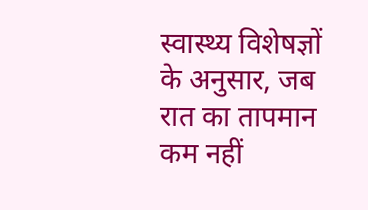स्वास्थ्य विशेषज्ञों के अनुसार, जब रात का तापमान कम नहीं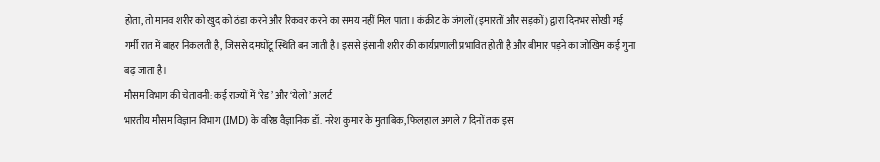होता, तो मानव शरीर को खुद को ठंडा करने और रिकवर करने का समय नहीं मिल पाता। कंक्रीट के जंगलों (इमारतों और सड़कों) द्वारा दिनभर सोखी गई गर्मी रात में बाहर निकलती है, जिससे दमघोंटू स्थिति बन जाती है। इससे इंसानी शरीर की कार्यप्रणाली प्रभावित होती है और बीमार पड़ने का जोखिम कई गुना बढ़ जाता है।
मौसम विभाग की चेतावनी: कई राज्यों में ‘रेड’ और ‘येलो’ अलर्ट
भारतीय मौसम विज्ञान विभाग (IMD) के वरिष्ठ वैज्ञानिक डॉ. नरेश कुमार के मुताबिक, फिलहाल अगले 7 दिनों तक इस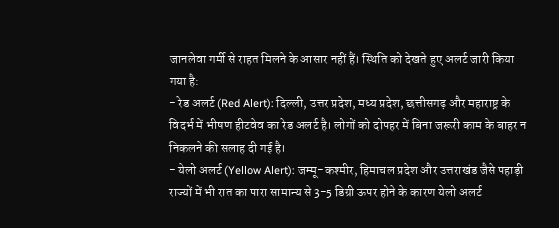जानलेवा गर्मी से राहत मिलने के आसार नहीं हैं। स्थिति को देखते हुए अलर्ट जारी किया गया है:
- रेड अलर्ट (Red Alert): दिल्ली, उत्तर प्रदेश, मध्य प्रदेश, छत्तीसगढ़ और महाराष्ट्र के विदर्भ में भीषण हीटवेव का रेड अलर्ट है। लोगों को दोपहर में बिना जरूरी काम के बाहर न निकलने की सलाह दी गई है।
- येलो अलर्ट (Yellow Alert): जम्मू-कश्मीर, हिमाचल प्रदेश और उत्तराखंड जैसे पहाड़ी राज्यों में भी रात का पारा सामान्य से 3-5 डिग्री ऊपर होने के कारण येलो अलर्ट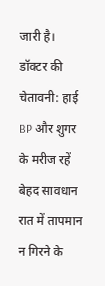जारी है।
डॉक्टर की चेतावनी: हाई BP और शुगर के मरीज रहें बेहद सावधान
रात में तापमान न गिरने के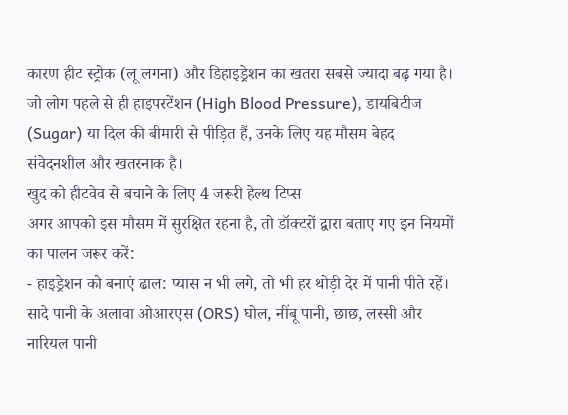कारण हीट स्ट्रोक (लू लगना) और डिहाइड्रेशन का खतरा सबसे ज्यादा बढ़ गया है।
जो लोग पहले से ही हाइपरटेंशन (High Blood Pressure), डायबिटीज (Sugar) या दिल की बीमारी से पीड़ित हैं, उनके लिए यह मौसम बेहद संवेदनशील और खतरनाक है।
खुद को हीटवेव से बचाने के लिए 4 जरूरी हेल्थ टिप्स
अगर आपको इस मौसम में सुरक्षित रहना है, तो डॉक्टरों द्वारा बताए गए इन नियमों का पालन जरूर करें:
- हाइड्रेशन को बनाएं ढाल: प्यास न भी लगे, तो भी हर थोड़ी देर में पानी पीते रहें। सादे पानी के अलावा ओआरएस (ORS) घोल, नींबू पानी, छाछ, लस्सी और नारियल पानी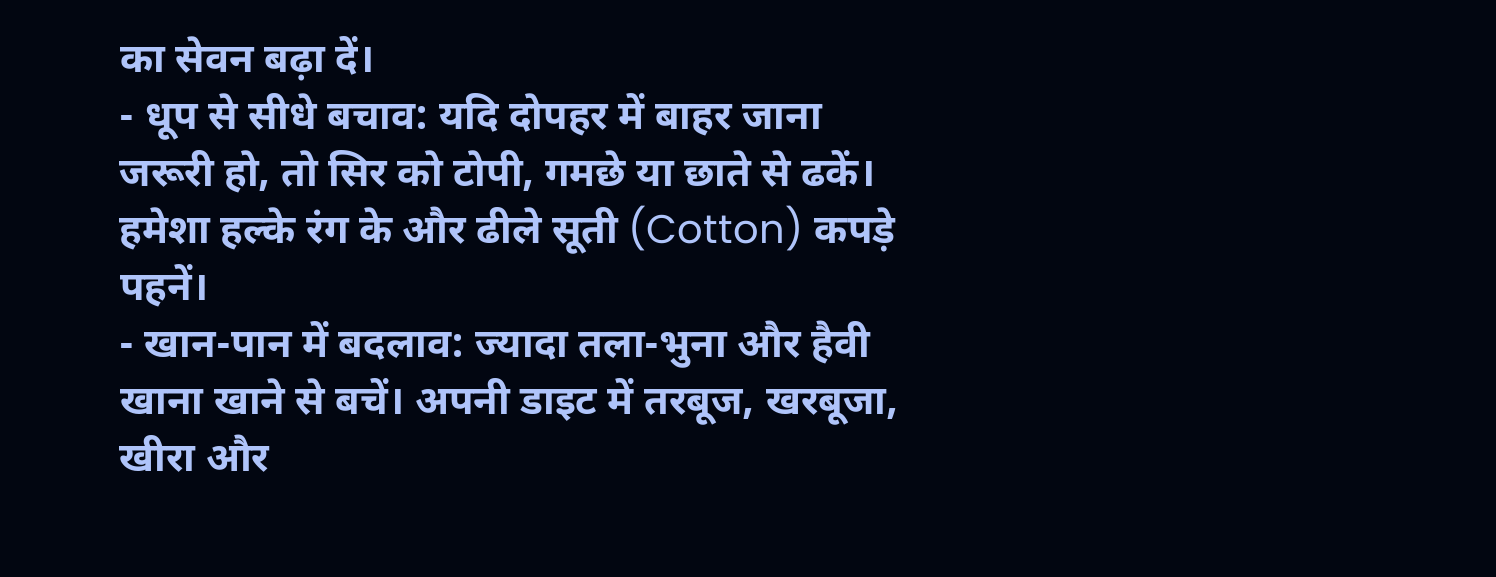का सेवन बढ़ा दें।
- धूप से सीधे बचाव: यदि दोपहर में बाहर जाना जरूरी हो, तो सिर को टोपी, गमछे या छाते से ढकें। हमेशा हल्के रंग के और ढीले सूती (Cotton) कपड़े पहनें।
- खान-पान में बदलाव: ज्यादा तला-भुना और हैवी खाना खाने से बचें। अपनी डाइट में तरबूज, खरबूजा, खीरा और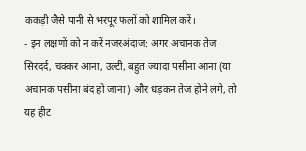ककड़ी जैसे पानी से भरपूर फलों को शामिल करें।
- इन लक्षणों को न करें नजरअंदाज: अगर अचानक तेज सिरदर्द, चक्कर आना, उल्टी, बहुत ज्यादा पसीना आना (या अचानक पसीना बंद हो जाना) और धड़कन तेज होने लगे, तो यह हीट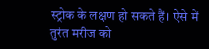स्ट्रोक के लक्षण हो सकते हैं। ऐसे में तुरंत मरीज को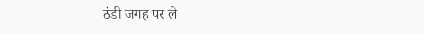ठंडी जगह पर ले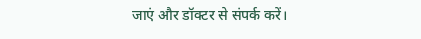जाएं और डॉक्टर से संपर्क करें।